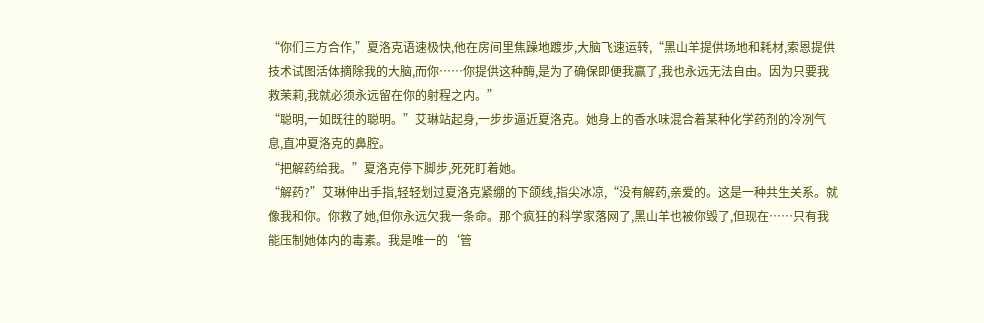“你们三方合作,”夏洛克语速极快,他在房间里焦躁地踱步,大脑飞速运转,“黑山羊提供场地和耗材,索恩提供技术试图活体摘除我的大脑,而你……你提供这种酶,是为了确保即便我赢了,我也永远无法自由。因为只要我救茉莉,我就必须永远留在你的射程之内。”
“聪明,一如既往的聪明。”艾琳站起身,一步步逼近夏洛克。她身上的香水味混合着某种化学药剂的冷冽气息,直冲夏洛克的鼻腔。
“把解药给我。”夏洛克停下脚步,死死盯着她。
“解药?”艾琳伸出手指,轻轻划过夏洛克紧绷的下颌线,指尖冰凉,“没有解药,亲爱的。这是一种共生关系。就像我和你。你救了她,但你永远欠我一条命。那个疯狂的科学家落网了,黑山羊也被你毁了,但现在……只有我能压制她体内的毒素。我是唯一的‘管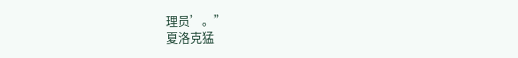理员’。”
夏洛克猛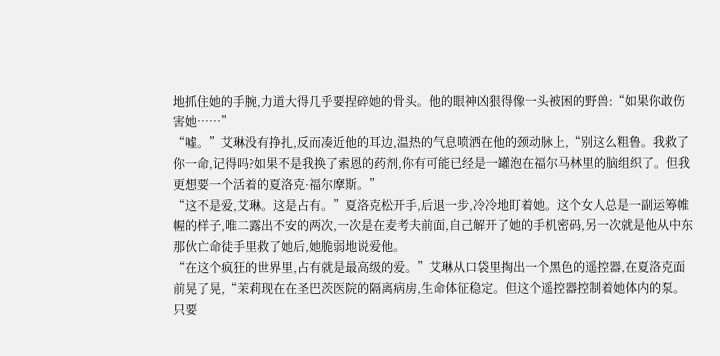地抓住她的手腕,力道大得几乎要捏碎她的骨头。他的眼神凶狠得像一头被困的野兽:“如果你敢伤害她……”
“嘘。”艾琳没有挣扎,反而凑近他的耳边,温热的气息喷洒在他的颈动脉上,“别这么粗鲁。我救了你一命,记得吗?如果不是我换了索恩的药剂,你有可能已经是一罐泡在福尔马林里的脑组织了。但我更想要一个活着的夏洛克·福尔摩斯。”
“这不是爱,艾琳。这是占有。”夏洛克松开手,后退一步,冷冷地盯着她。这个女人总是一副运筹帷幄的样子,唯二露出不安的两次,一次是在麦考夫前面,自己解开了她的手机密码,另一次就是他从中东那伙亡命徒手里救了她后,她脆弱地说爱他。
“在这个疯狂的世界里,占有就是最高级的爱。”艾琳从口袋里掏出一个黑色的遥控器,在夏洛克面前晃了晃,“茉莉现在在圣巴茨医院的隔离病房,生命体征稳定。但这个遥控器控制着她体内的泵。只要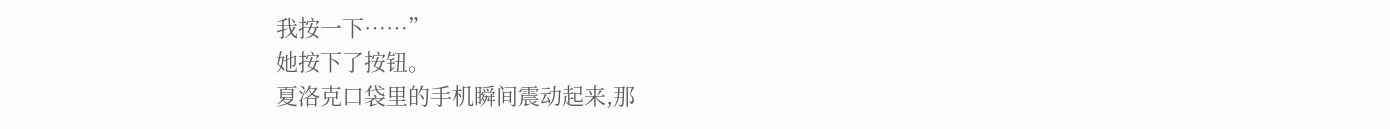我按一下……”
她按下了按钮。
夏洛克口袋里的手机瞬间震动起来,那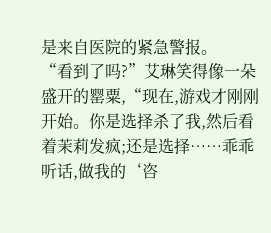是来自医院的紧急警报。
“看到了吗?”艾琳笑得像一朵盛开的罂粟,“现在,游戏才刚刚开始。你是选择杀了我,然后看着茉莉发疯;还是选择……乖乖听话,做我的‘咨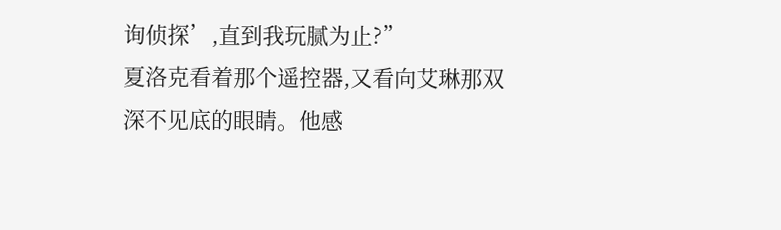询侦探’,直到我玩腻为止?”
夏洛克看着那个遥控器,又看向艾琳那双深不见底的眼睛。他感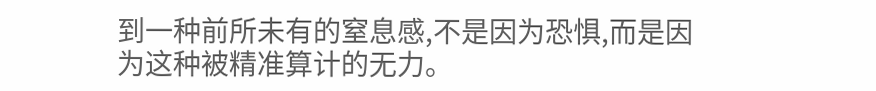到一种前所未有的窒息感,不是因为恐惧,而是因为这种被精准算计的无力。